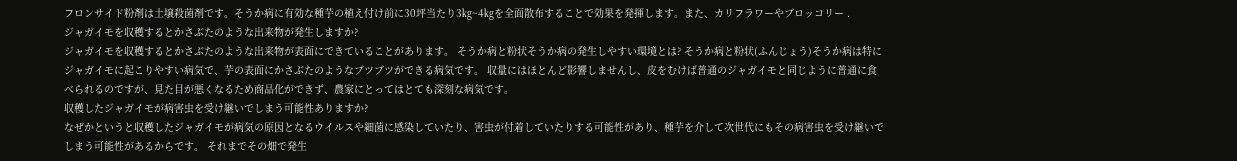フロンサイド粉剤は土壌殺菌剤です。そうか病に有効な種芋の植え付け前に30坪当たり3㎏~4㎏を全面散布することで効果を発揮します。また、カリフラワーやブロッコリー .
ジャガイモを収穫するとかさぶたのような出来物が発生しますか?
ジャガイモを収穫するとかさぶたのような出来物が表面にできていることがあります。 そうか病と粉状そうか病の発生しやすい環境とは? そうか病と粉状(ふんじょう)そうか病は特にジャガイモに起こりやすい病気で、芋の表面にかさぶたのようなブツブツができる病気です。 収量にはほとんど影響しませんし、皮をむけば普通のジャガイモと同じように普通に食べられるのですが、見た目が悪くなるため商品化ができず、農家にとってはとても深刻な病気です。
収穫したジャガイモが病害虫を受け継いでしまう可能性ありますか?
なぜかというと収穫したジャガイモが病気の原因となるウイルスや細菌に感染していたり、害虫が付着していたりする可能性があり、種芋を介して次世代にもその病害虫を受け継いでしまう可能性があるからです。 それまでその畑で発生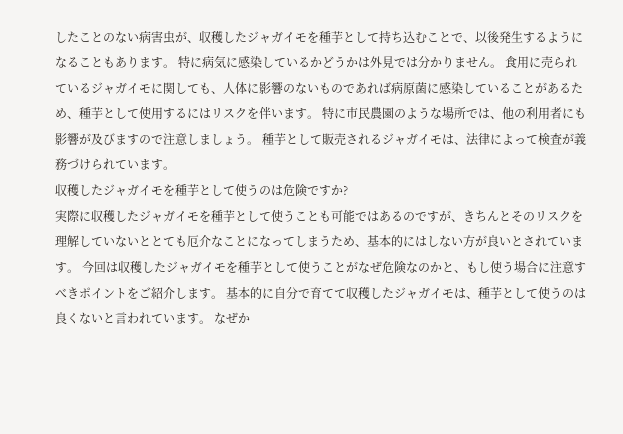したことのない病害虫が、収穫したジャガイモを種芋として持ち込むことで、以後発生するようになることもあります。 特に病気に感染しているかどうかは外見では分かりません。 食用に売られているジャガイモに関しても、人体に影響のないものであれば病原菌に感染していることがあるため、種芋として使用するにはリスクを伴います。 特に市民農園のような場所では、他の利用者にも影響が及びますので注意しましょう。 種芋として販売されるジャガイモは、法律によって検査が義務づけられています。
収穫したジャガイモを種芋として使うのは危険ですか?
実際に収穫したジャガイモを種芋として使うことも可能ではあるのですが、きちんとそのリスクを理解していないととても厄介なことになってしまうため、基本的にはしない方が良いとされています。 今回は収穫したジャガイモを種芋として使うことがなぜ危険なのかと、もし使う場合に注意すべきポイントをご紹介します。 基本的に自分で育てて収穫したジャガイモは、種芋として使うのは良くないと言われています。 なぜか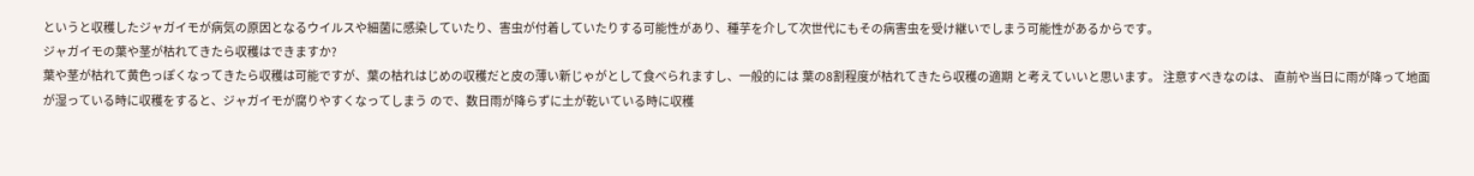というと収穫したジャガイモが病気の原因となるウイルスや細菌に感染していたり、害虫が付着していたりする可能性があり、種芋を介して次世代にもその病害虫を受け継いでしまう可能性があるからです。
ジャガイモの葉や茎が枯れてきたら収穫はできますか?
葉や茎が枯れて黄色っぽくなってきたら収穫は可能ですが、葉の枯れはじめの収穫だと皮の薄い新じゃがとして食べられますし、一般的には 葉の8割程度が枯れてきたら収穫の適期 と考えていいと思います。 注意すべきなのは、 直前や当日に雨が降って地面が湿っている時に収穫をすると、ジャガイモが腐りやすくなってしまう ので、数日雨が降らずに土が乾いている時に収穫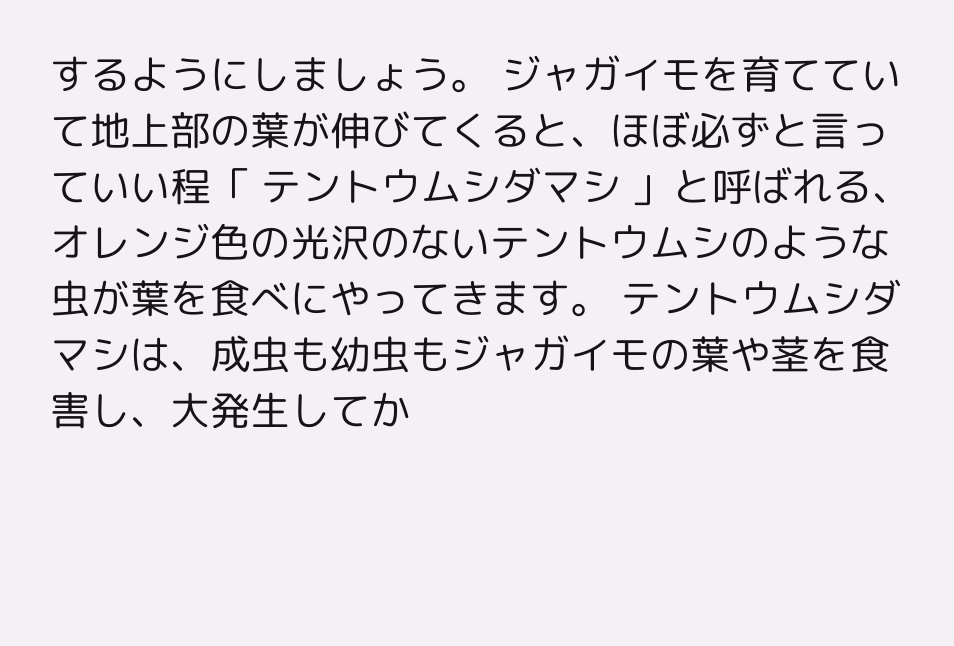するようにしましょう。 ジャガイモを育てていて地上部の葉が伸びてくると、ほぼ必ずと言っていい程「 テントウムシダマシ 」と呼ばれる、オレンジ色の光沢のないテントウムシのような虫が葉を食べにやってきます。 テントウムシダマシは、成虫も幼虫もジャガイモの葉や茎を食害し、大発生してか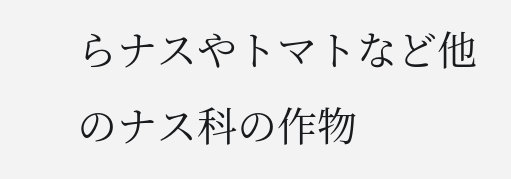らナスやトマトなど他のナス科の作物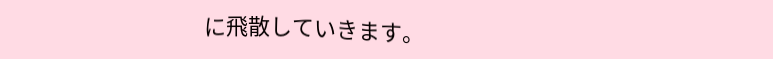に飛散していきます。